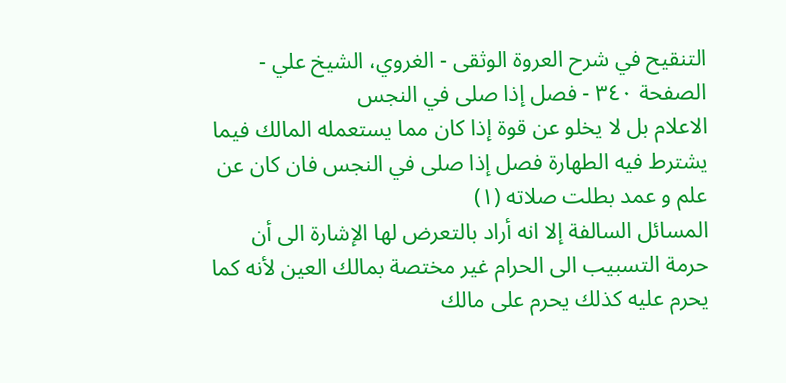التنقيح في شرح العروة الوثقى - الغروي، الشيخ علي - الصفحة ٣٤٠ - فصل إذا صلى في النجس
الاعلام بل لا يخلو عن قوة إذا كان مما يستعمله المالك فيما يشترط فيه الطهارة فصل إذا صلى في النجس فان كان عن علم و عمد بطلت صلاته (١)
المسائل السالفة إلا انه أراد بالتعرض لها الإشارة الى أن حرمة التسبيب الى الحرام غير مختصة بمالك العين لأنه كما يحرم عليه كذلك يحرم على مالك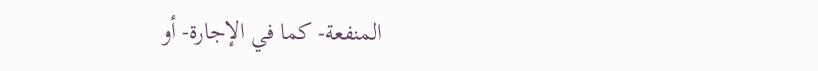المنفعة- كما في الإجارة- أو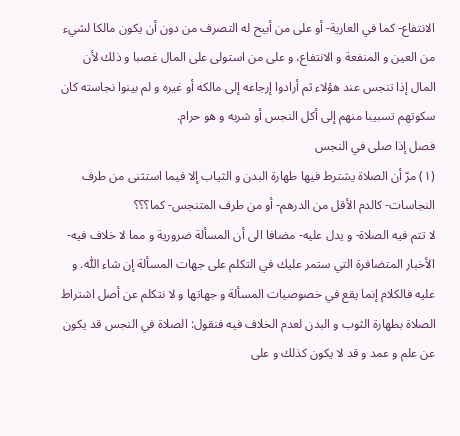الانتفاع- كما في العارية- أو على من أبيح له التصرف من دون أن يكون مالكا لشيء من العين و المنفعة و الانتفاع، و على من استولى على المال غصبا و ذلك لأن المال إذا تنجس عند هؤلاء ثم أرادوا إرجاعه إلى مالكه أو غيره و لم بينوا نجاسته كان سكوتهم تسبيبا منهم إلى أكل النجس أو شربه و هو حرام.
فصل إذا صلى في النجس
(١) مرّ أن الصلاة يشترط فيها طهارة البدن و الثياب إلا فيما استثنى من طرف النجاسات- كالدم الأقل من الدرهم- أو من طرف المتنجس- كما؟؟؟
لا تتم فيه الصلاة- و يدل عليه- مضافا الى أن المسألة ضرورية و مما لا خلاف فيه- الأخبار المتضافرة التي ستمر عليك في التكلم على جهات المسألة إن شاء اللّٰه. و عليه فالكلام إنما يقع في خصوصيات المسألة و جهاتها و لا نتكلم عن أصل اشتراط الصلاة بطهارة الثوب و البدن لعدم الخلاف فيه فنقول: الصلاة في النجس قد يكون عن علم و عمد و قد لا يكون كذلك و على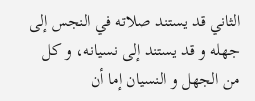الثاني قد يستند صلاته في النجس إلى جهله و قد يستند إلى نسيانه، و كل من الجهل و النسيان إما أن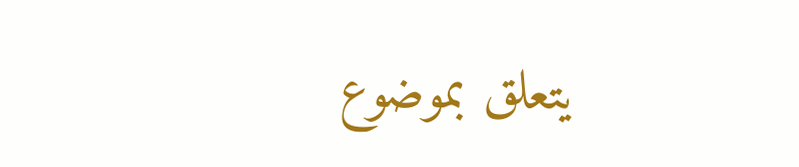يتعلق بموضوع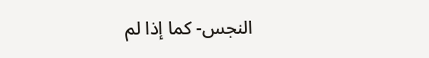النجس- كما إذا لم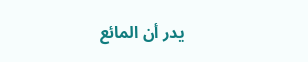يدر أن المائع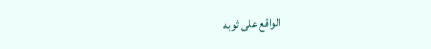الواقع على ثوبه